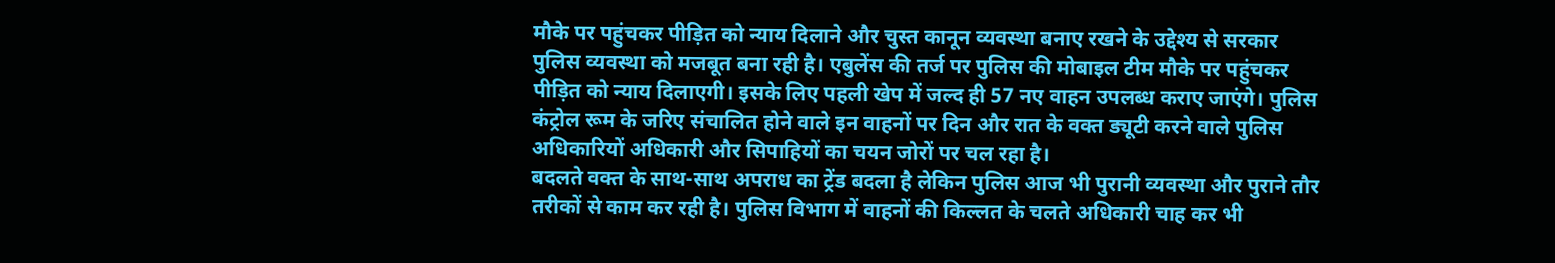मौके पर पहुंचकर पीड़ित को न्याय दिलाने और चुस्त कानून व्यवस्था बनाए रखने के उद्देश्य से सरकार पुलिस व्यवस्था को मजबूत बना रही है। एबुलेंस की तर्ज पर पुलिस की मोबाइल टीम मौके पर पहुंचकर पीड़ित को न्याय दिलाएगी। इसके लिए पहली खेप में जल्द ही 57 नए वाहन उपलब्ध कराए जाएंगे। पुलिस कंट्रोल रूम के जरिए संचालित होने वाले इन वाहनों पर दिन और रात के वक्त ड्यूटी करने वाले पुलिस अधिकारियों अधिकारी और सिपाहियों का चयन जोरों पर चल रहा है।
बदलते वक्त के साथ-साथ अपराध का ट्रेंड बदला है लेकिन पुलिस आज भी पुरानी व्यवस्था और पुराने तौर तरीकों से काम कर रही है। पुलिस विभाग में वाहनों की किल्लत के चलते अधिकारी चाह कर भी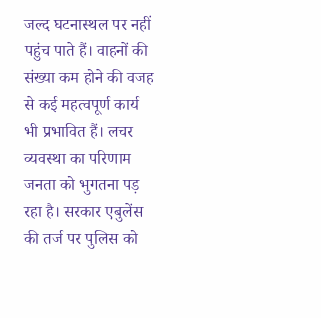जल्द घटनास्थल पर नहीं पहुंच पाते हैं। वाहनों की संख्या कम होने की वजह से कई महत्वपूर्ण कार्य भी प्रभावित हैं। लचर व्यवस्था का परिणाम जनता को भुगतना पड़ रहा है। सरकार एबुलेंस की तर्ज पर पुलिस को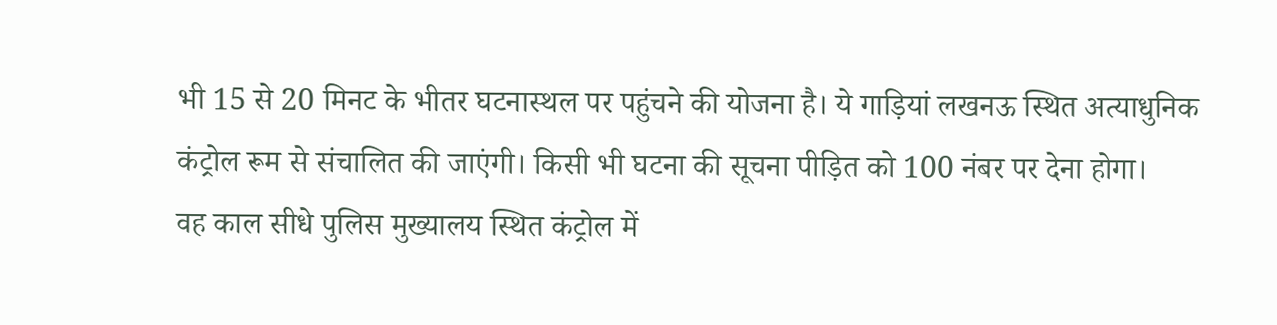भी 15 से 20 मिनट के भीतर घटनास्थल पर पहुंचने की योजना है। ये गाड़ियां लखनऊ स्थित अत्याधुनिक कंट्रोल रूम से संचालित की जाएंगी। किसी भी घटना की सूचना पीड़ित को 100 नंबर पर देना होगा।
वह काल सीधे पुलिस मुख्यालय स्थित कंट्रोल में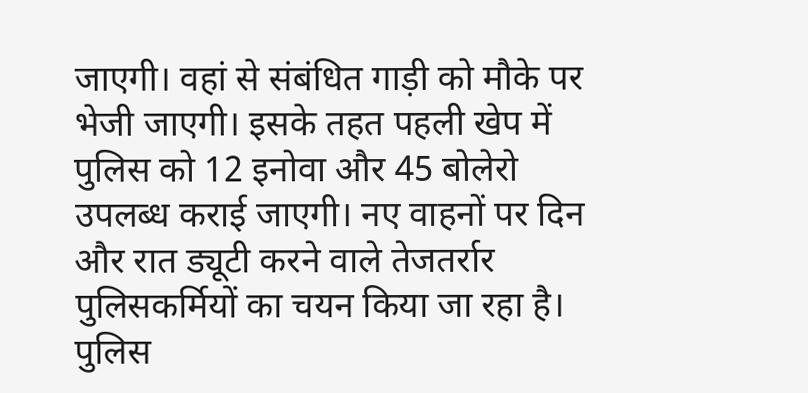जाएगी। वहां से संबंधित गाड़ी को मौके पर भेजी जाएगी। इसके तहत पहली खेप में पुलिस को 12 इनोवा और 45 बोलेरो उपलब्ध कराई जाएगी। नए वाहनों पर दिन और रात ड्यूटी करने वाले तेजतर्रार पुलिसकर्मियों का चयन किया जा रहा है। पुलिस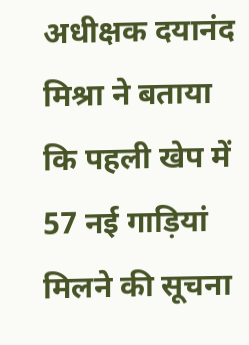अधीक्षक दयानंद मिश्रा ने बताया कि पहली खेप में 57 नई गाड़ियां मिलने की सूचना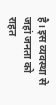है। इस व्यवस्था से जहां जनता को राहत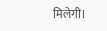मिलेगी।